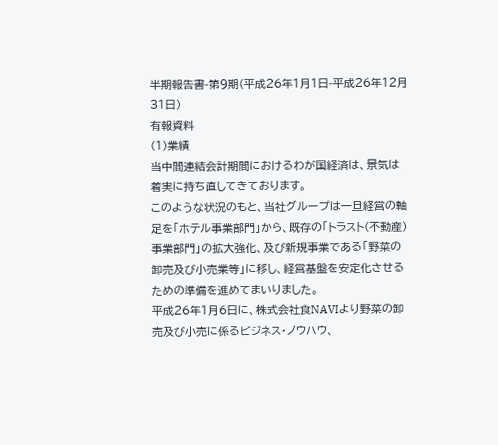半期報告書-第9期(平成26年1月1日-平成26年12月31日)
有報資料
(1)業績
当中間連結会計期間におけるわが国経済は、景気は着実に持ち直してきております。
このような状況のもと、当社グループは一旦経営の軸足を「ホテル事業部門」から、既存の「トラスト(不動産)事業部門」の拡大強化、及び新規事業である「野菜の卸売及び小売業等」に移し、経営基盤を安定化させるための準備を進めてまいりました。
平成26年1月6日に、株式会社食NAVIより野菜の卸売及び小売に係るビジネス・ノウハウ、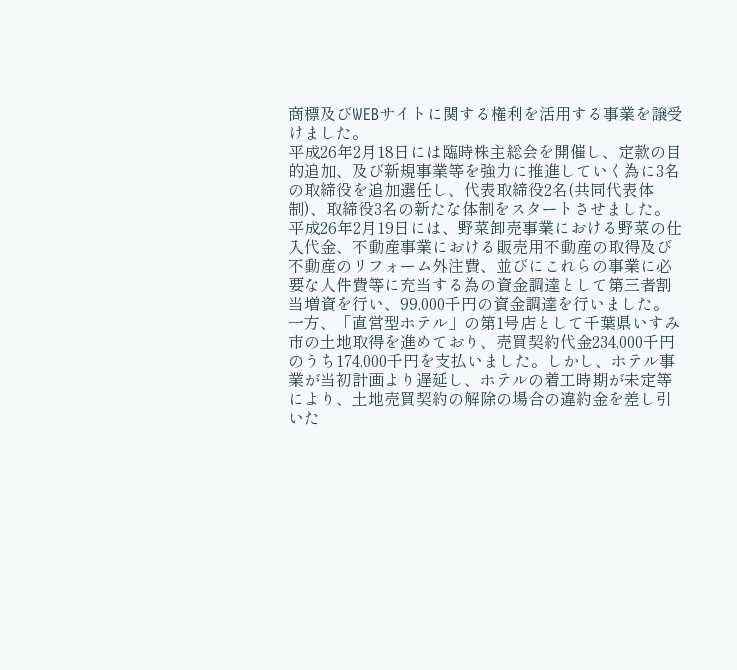商標及びWEBサイトに関する権利を活用する事業を譲受けました。
平成26年2月18日には臨時株主総会を開催し、定款の目的追加、及び新規事業等を強力に推進していく為に3名の取締役を追加選任し、代表取締役2名(共同代表体制)、取締役3名の新たな体制をスタートさせました。
平成26年2月19日には、野菜卸売事業における野菜の仕入代金、不動産事業における販売用不動産の取得及び不動産のリフォーム外注費、並びにこれらの事業に必要な人件費等に充当する為の資金調達として第三者割当増資を行い、99,000千円の資金調達を行いました。
一方、「直営型ホテル」の第1号店として千葉県いすみ市の土地取得を進めており、売買契約代金234,000千円のうち174,000千円を支払いました。しかし、ホテル事業が当初計画より遅延し、ホテルの着工時期が未定等により、土地売買契約の解除の場合の違約金を差し引いた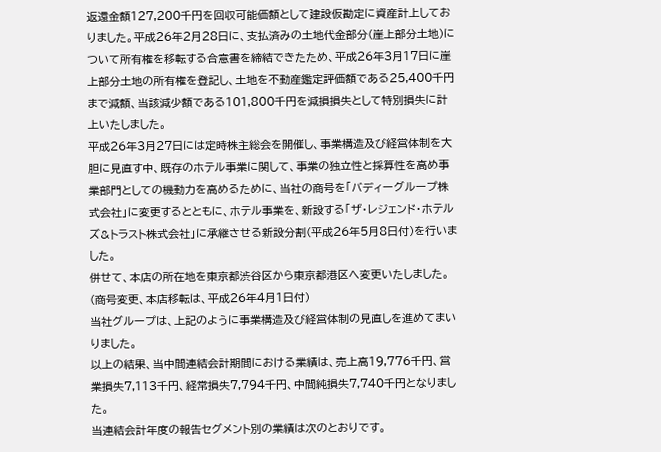返還金額127,200千円を回収可能価額として建設仮勘定に資産計上しておりました。平成26年2月28日に、支払済みの土地代金部分(崖上部分土地)について所有権を移転する合意書を締結できたため、平成26年3月17日に崖上部分土地の所有権を登記し、土地を不動産鑑定評価額である25,400千円まで減額、当該減少額である101,800千円を減損損失として特別損失に計上いたしました。
平成26年3月27日には定時株主総会を開催し、事業構造及び経営体制を大胆に見直す中、既存のホテル事業に関して、事業の独立性と採算性を高め事業部門としての機動力を高めるために、当社の商号を「バディーグループ株式会社」に変更するとともに、ホテル事業を、新設する「ザ・レジェンド・ホテルズ&トラスト株式会社」に承継させる新設分割(平成26年5月8日付)を行いました。
併せて、本店の所在地を東京都渋谷区から東京都港区へ変更いたしました。(商号変更、本店移転は、平成26年4月1日付)
当社グループは、上記のように事業構造及び経営体制の見直しを進めてまいりました。
以上の結果、当中間連結会計期間における業績は、売上高19,776千円、営業損失7,113千円、経常損失7,794千円、中間純損失7,740千円となりました。
当連結会計年度の報告セグメント別の業績は次のとおりです。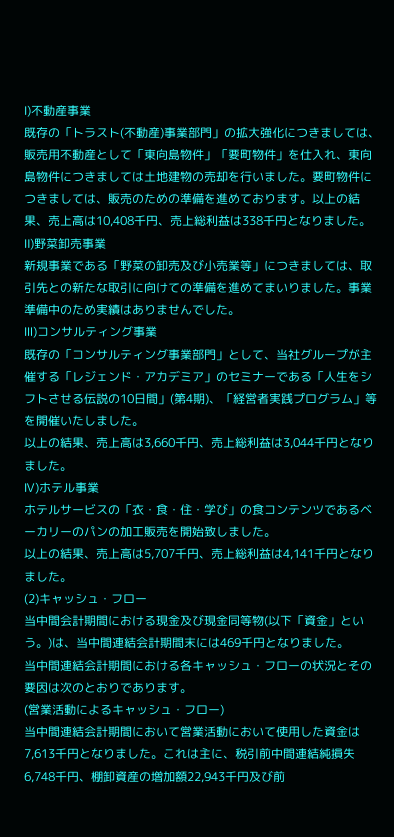Ⅰ)不動産事業
既存の「トラスト(不動産)事業部門」の拡大強化につきましては、販売用不動産として「東向島物件」「要町物件」を仕入れ、東向島物件につきましては土地建物の売却を行いました。要町物件につきましては、販売のための準備を進めております。以上の結果、売上高は10,408千円、売上総利益は338千円となりました。
Ⅱ)野菜卸売事業
新規事業である「野菜の卸売及び小売業等」につきましては、取引先との新たな取引に向けての準備を進めてまいりました。事業準備中のため実績はありませんでした。
Ⅲ)コンサルティング事業
既存の「コンサルティング事業部門」として、当社グループが主催する「レジェンド・アカデミア」のセミナーである「人生をシフトさせる伝説の10日間」(第4期)、「経営者実践プログラム」等を開催いたしました。
以上の結果、売上高は3,660千円、売上総利益は3,044千円となりました。
Ⅳ)ホテル事業
ホテルサービスの「衣・食・住・学び」の食コンテンツであるベーカリーのパンの加工販売を開始致しました。
以上の結果、売上高は5,707千円、売上総利益は4,141千円となりました。
(2)キャッシュ・フロー
当中間会計期間における現金及び現金同等物(以下「資金」という。)は、当中間連結会計期間末には469千円となりました。
当中間連結会計期間における各キャッシュ・フローの状況とその要因は次のとおりであります。
(営業活動によるキャッシュ・フロー)
当中間連結会計期間において営業活動において使用した資金は7,613千円となりました。これは主に、税引前中間連結純損失6,748千円、棚卸資産の増加額22,943千円及び前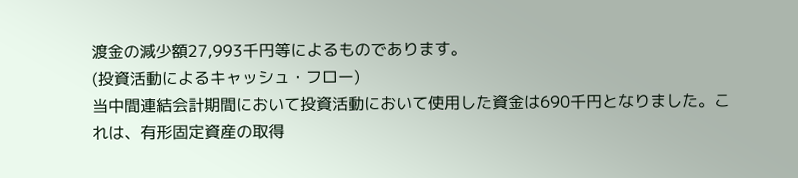渡金の減少額27,993千円等によるものであります。
(投資活動によるキャッシュ・フロー)
当中間連結会計期間において投資活動において使用した資金は690千円となりました。これは、有形固定資産の取得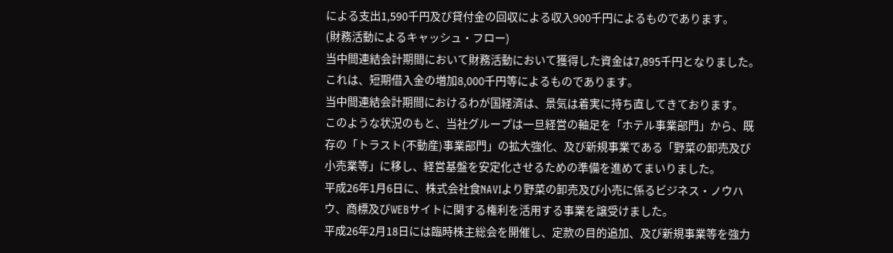による支出1,590千円及び貸付金の回収による収入900千円によるものであります。
(財務活動によるキャッシュ・フロー)
当中間連結会計期間において財務活動において獲得した資金は7,895千円となりました。これは、短期借入金の増加8,000千円等によるものであります。
当中間連結会計期間におけるわが国経済は、景気は着実に持ち直してきております。
このような状況のもと、当社グループは一旦経営の軸足を「ホテル事業部門」から、既存の「トラスト(不動産)事業部門」の拡大強化、及び新規事業である「野菜の卸売及び小売業等」に移し、経営基盤を安定化させるための準備を進めてまいりました。
平成26年1月6日に、株式会社食NAVIより野菜の卸売及び小売に係るビジネス・ノウハウ、商標及びWEBサイトに関する権利を活用する事業を譲受けました。
平成26年2月18日には臨時株主総会を開催し、定款の目的追加、及び新規事業等を強力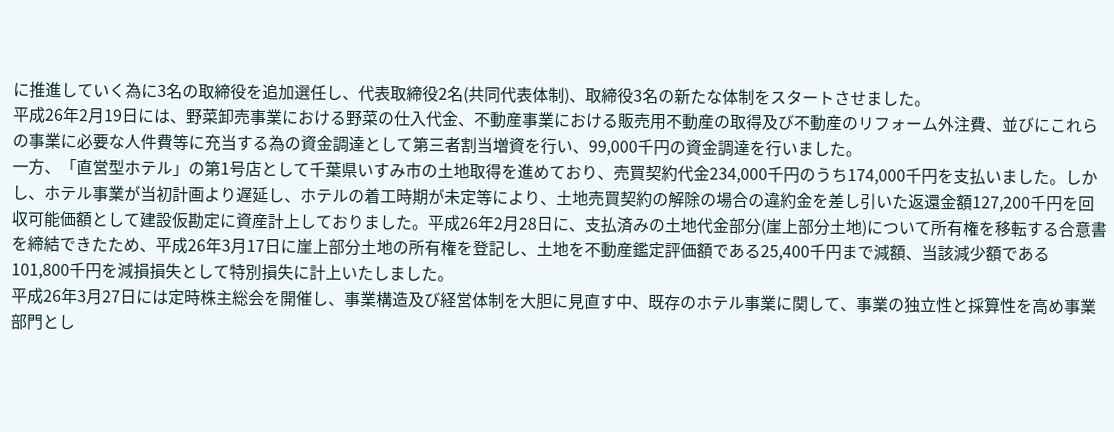に推進していく為に3名の取締役を追加選任し、代表取締役2名(共同代表体制)、取締役3名の新たな体制をスタートさせました。
平成26年2月19日には、野菜卸売事業における野菜の仕入代金、不動産事業における販売用不動産の取得及び不動産のリフォーム外注費、並びにこれらの事業に必要な人件費等に充当する為の資金調達として第三者割当増資を行い、99,000千円の資金調達を行いました。
一方、「直営型ホテル」の第1号店として千葉県いすみ市の土地取得を進めており、売買契約代金234,000千円のうち174,000千円を支払いました。しかし、ホテル事業が当初計画より遅延し、ホテルの着工時期が未定等により、土地売買契約の解除の場合の違約金を差し引いた返還金額127,200千円を回収可能価額として建設仮勘定に資産計上しておりました。平成26年2月28日に、支払済みの土地代金部分(崖上部分土地)について所有権を移転する合意書を締結できたため、平成26年3月17日に崖上部分土地の所有権を登記し、土地を不動産鑑定評価額である25,400千円まで減額、当該減少額である101,800千円を減損損失として特別損失に計上いたしました。
平成26年3月27日には定時株主総会を開催し、事業構造及び経営体制を大胆に見直す中、既存のホテル事業に関して、事業の独立性と採算性を高め事業部門とし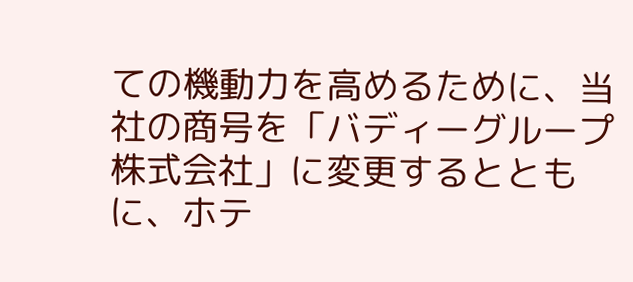ての機動力を高めるために、当社の商号を「バディーグループ株式会社」に変更するとともに、ホテ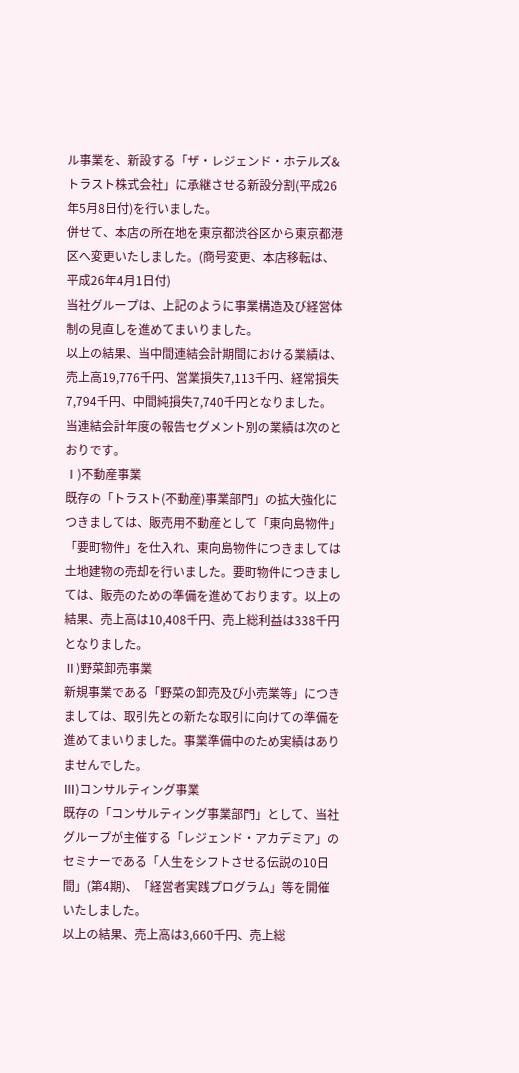ル事業を、新設する「ザ・レジェンド・ホテルズ&トラスト株式会社」に承継させる新設分割(平成26年5月8日付)を行いました。
併せて、本店の所在地を東京都渋谷区から東京都港区へ変更いたしました。(商号変更、本店移転は、平成26年4月1日付)
当社グループは、上記のように事業構造及び経営体制の見直しを進めてまいりました。
以上の結果、当中間連結会計期間における業績は、売上高19,776千円、営業損失7,113千円、経常損失7,794千円、中間純損失7,740千円となりました。
当連結会計年度の報告セグメント別の業績は次のとおりです。
Ⅰ)不動産事業
既存の「トラスト(不動産)事業部門」の拡大強化につきましては、販売用不動産として「東向島物件」「要町物件」を仕入れ、東向島物件につきましては土地建物の売却を行いました。要町物件につきましては、販売のための準備を進めております。以上の結果、売上高は10,408千円、売上総利益は338千円となりました。
Ⅱ)野菜卸売事業
新規事業である「野菜の卸売及び小売業等」につきましては、取引先との新たな取引に向けての準備を進めてまいりました。事業準備中のため実績はありませんでした。
Ⅲ)コンサルティング事業
既存の「コンサルティング事業部門」として、当社グループが主催する「レジェンド・アカデミア」のセミナーである「人生をシフトさせる伝説の10日間」(第4期)、「経営者実践プログラム」等を開催いたしました。
以上の結果、売上高は3,660千円、売上総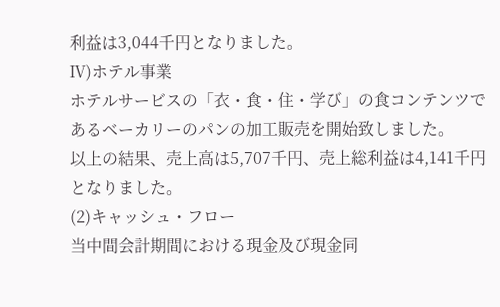利益は3,044千円となりました。
Ⅳ)ホテル事業
ホテルサービスの「衣・食・住・学び」の食コンテンツであるベーカリーのパンの加工販売を開始致しました。
以上の結果、売上高は5,707千円、売上総利益は4,141千円となりました。
(2)キャッシュ・フロー
当中間会計期間における現金及び現金同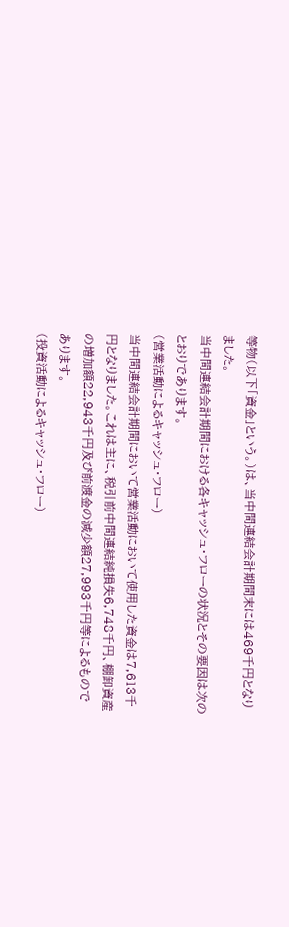等物(以下「資金」という。)は、当中間連結会計期間末には469千円となりました。
当中間連結会計期間における各キャッシュ・フローの状況とその要因は次のとおりであります。
(営業活動によるキャッシュ・フロー)
当中間連結会計期間において営業活動において使用した資金は7,613千円となりました。これは主に、税引前中間連結純損失6,748千円、棚卸資産の増加額22,943千円及び前渡金の減少額27,993千円等によるものであります。
(投資活動によるキャッシュ・フロー)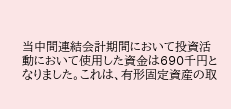当中間連結会計期間において投資活動において使用した資金は690千円となりました。これは、有形固定資産の取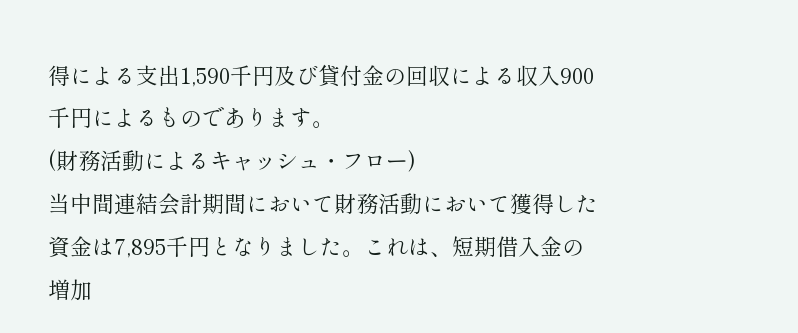得による支出1,590千円及び貸付金の回収による収入900千円によるものであります。
(財務活動によるキャッシュ・フロー)
当中間連結会計期間において財務活動において獲得した資金は7,895千円となりました。これは、短期借入金の増加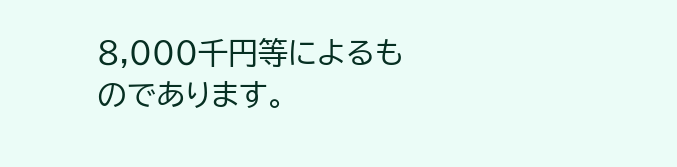8,000千円等によるものであります。